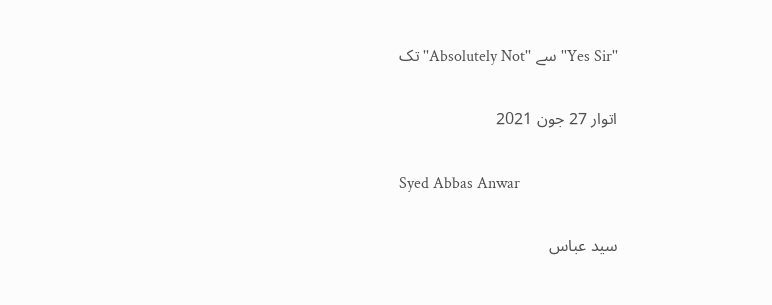''Yes Sir'' سے ''Absolutely Not''تک

اتوار 27 جون 2021

Syed Abbas Anwar

سید عباس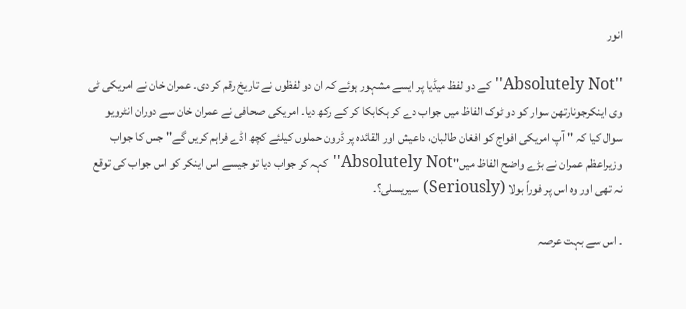انور

''Absolutely Not''کے دو لفظ میڈیا پر ایسے مشہور ہوئے کہ ان دو لفظوں نے تاریخ رقم کر دی۔ عمران خان نے امریکی ٹی وی اینکرجونارتھن سوار کو دو ٹوک الفاظ میں جواب دے کر ہکابکا کر کے رکھ دیا۔ امریکی صحافی نے عمران خان سے دوران انٹرویو سوال کیا کہ '' آپ امریکی افواج کو افغان طالبان، داعیش اور القائدہ پر ڈرون حملوں کیلئے کچھ اڈے فراہم کریں گے'' جس کا جواب وزیراعظم عمران نے بڑے واضح الفاظ میں''Absolutely Not''کہہ کر جواب دیا تو جیسے اس اینکر کو اس جواب کی توقع نہ تھی اور وہ اس پر فوراً بولا (Seriously) سیریسلی؟۔

۔ اس سے بہت عرصہ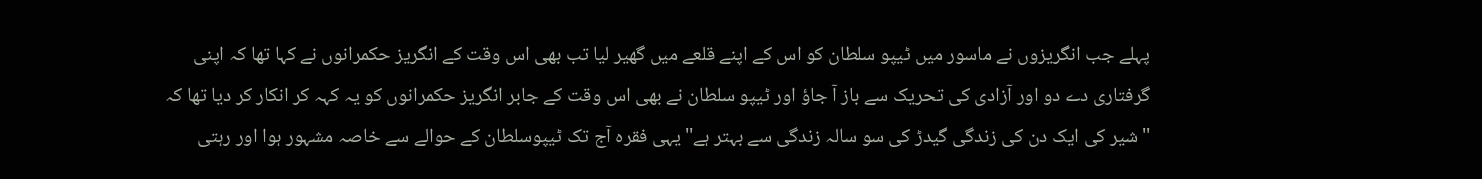پہلے جب انگریزوں نے ماسور میں ٹیپو سلطان کو اس کے اپنے قلعے میں گھیر لیا تب بھی اس وقت کے انگریز حکمرانوں نے کہا تھا کہ اپنی گرفتاری دے دو اور آزادی کی تحریک سے باز آ جاؤ اور ٹیپو سلطان نے بھی اس وقت کے جابر انگریز حکمرانوں کو یہ کہہ کر انکار کر دیا تھا کہ ''شیر کی ایک دن کی زندگی گیدڑ کی سو سالہ زندگی سے بہتر ہے'' یہی فقرہ آج تک ٹیپوسلطان کے حوالے سے خاصہ مشہور ہوا اور رہتی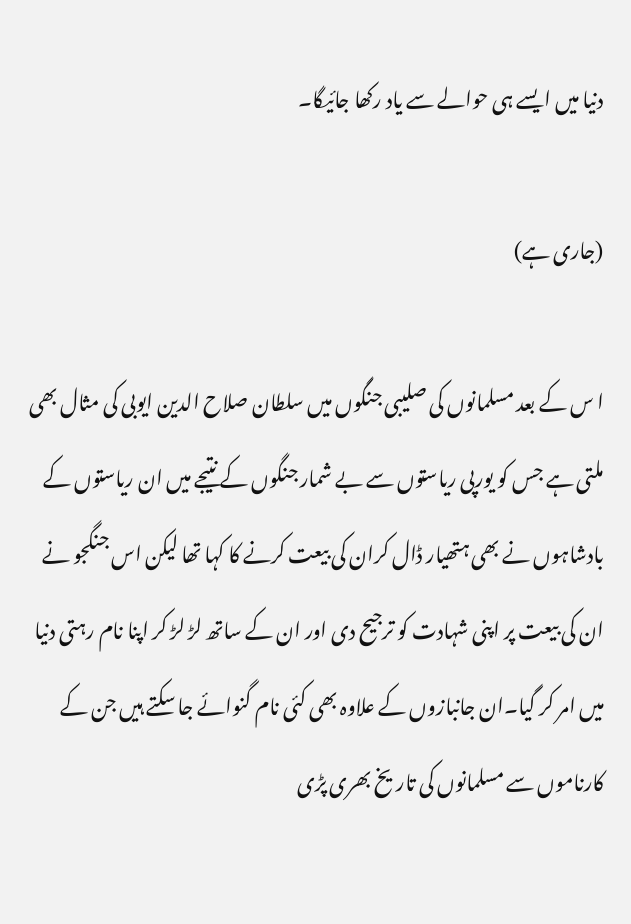دنیا میں ایسے ہی حوالے سے یاد رکھا جائیگا۔

(جاری ہے)

ا س کے بعد مسلمانوں کی صلیبی جنگوں میں سلطان صلاح الدین ایوبی کی مثال بھی ملتی ہے جس کو یورپی ریاستوں سے بے شمار جنگوں کے نتیجے میں ان ریاستوں کے بادشاہوں نے بھی ہتھیار ڈال کران کی بیعت کرنے کا کہا تھا لیکن اس جنگجو نے ان کی بیعت پر اپنی شہادت کو ترجیح دی اور ان کے ساتھ لڑ لڑ کر اپنا نام رہتی دنیا میں امر کر گیا۔ان جانبازوں کے علاوہ بھی کئی نام گنوائے جا سکتے ہیں جن کے کارناموں سے مسلمانوں کی تاریخ بھری پڑی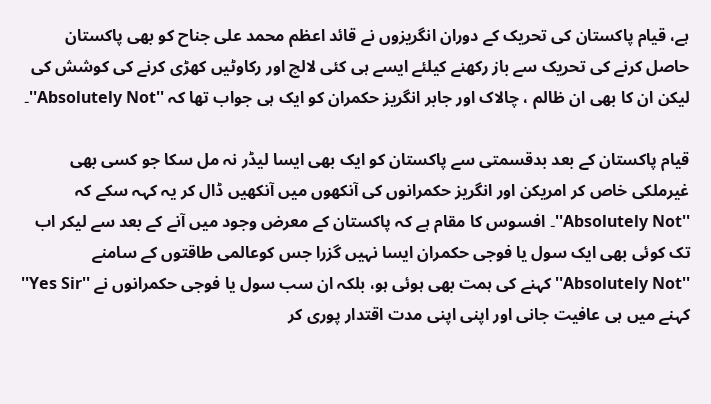ہے، قیام پاکستان کی تحریک کے دوران انگریزوں نے قائد اعظم محمد علی جناح کو بھی پاکستان حاصل کرنے کی تحریک سے باز رکھنے کیلئے ایسے ہی کئی لالچ اور رکاوٹیں کھڑی کرنے کی کوشش کی لیکن ان کا بھی ان ظالم ، چالاک اور جابر انگریز حکمران کو ایک ہی جواب تھا کہ ''Absolutely Not''۔

قیام پاکستان کے بعد بدقسمتی سے پاکستان کو ایک بھی ایسا لیڈر نہ مل سکا جو کسی بھی غیرملکی خاص کر امریکن اور انگریز حکمرانوں کی آنکھوں میں آنکھیں ڈال کر یہ کہہ سکے کہ ''Absolutely Not''۔ افسوس کا مقام ہے کہ پاکستان کے معرض وجود میں آنے کے بعد سے لیکر اب تک کوئی بھی ایک سول یا فوجی حکمران ایسا نہیں گزرا جس کوعالمی طاقتوں کے سامنے ''Absolutely Not''کہنے کی ہمت بھی ہوئی ہو، بلکہ ان سب سول یا فوجی حکمرانوں نے ''Yes Sir'' کہنے میں ہی عافیت جانی اور اپنی اپنی مدت اقتدار پوری کر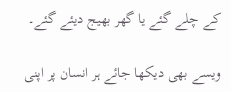کے چلے گئے یا گھر بھیج دیئے گئے۔

ویسے بھی دیکھا جائے ہر انسان پر اپنی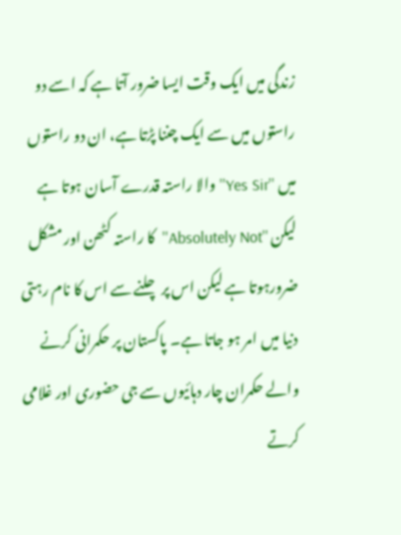زندگی میں ایک وقت ایسا ضرور آتا ہے کہ اسے دو راستوں میں سے ایک چننا پڑتا ہے، ان دو راستوں میں ''Yes Sir'' والا راستہ قدرے آسان ہوتا ہے لیکن ''Absolutely Not''کا راستہ کٹھن اور مشکل ضرورہوتا ہے لیکن اس پر چلنے سے اس کا نام رہتی دنیا میں امر ہو جاتا ہے۔ پاکستان پر حکمرانی کرنے والے حکمران چار دہائیوں سے جی حضوری اور غلامی کرتے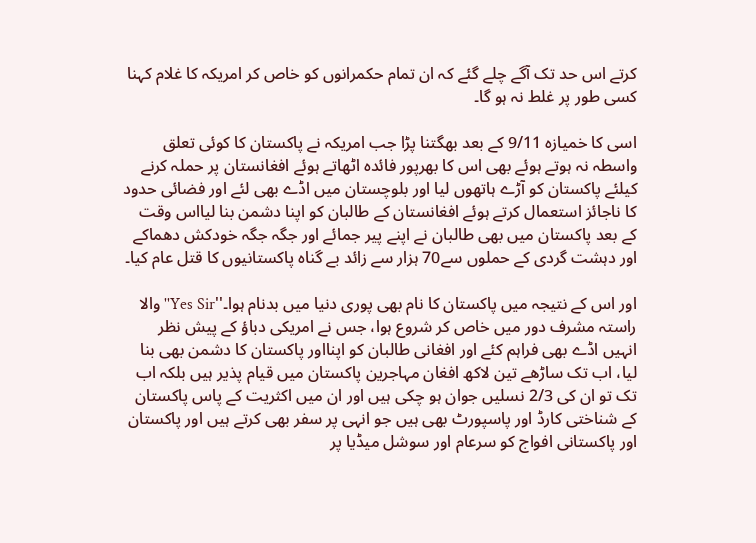کرتے اس حد تک آگے چلے گئے کہ ان تمام حکمرانوں کو خاص کر امریکہ کا غلام کہنا کسی طور پر غلط نہ ہو گا۔

اسی کا خمیازہ 9/11 کے بعد بھگتنا پڑا جب امریکہ نے پاکستان کا کوئی تعلق واسطہ نہ ہوتے ہوئے بھی اس کا بھرپور فائدہ اٹھاتے ہوئے افغانستان پر حملہ کرنے کیلئے پاکستان کو آڑے ہاتھوں لیا اور بلوچستان میں اڈے بھی لئے اور فضائی حدود کا ناجائز استعمال کرتے ہوئے افغانستان کے طالبان کو اپنا دشمن بنا لیااس وقت کے بعد پاکستان میں بھی طالبان نے اپنے پیر جمائے اور جگہ جگہ خودکش دھماکے اور دہشت گردی کے حملوں سے70 ہزار سے زائد بے گناہ پاکستانیوں کا قتل عام کیا۔

اور اس کے نتیجہ میں پاکستان کا نام بھی پوری دنیا میں بدنام ہوا۔''Yes Sir'' والا راستہ مشرف دور میں خاص کر شروع ہوا، جس نے امریکی دباؤ کے پیش نظر انہیں اڈے بھی فراہم کئے اور افغانی طالبان کو اپنااور پاکستان کا دشمن بھی بنا لیا، اب تک ساڑھے تین لاکھ افغان مہاجرین پاکستان میں قیام پذیر ہیں بلکہ اب تک تو ان کی 2/3 نسلیں جوان ہو چکی ہیں اور ان میں اکثریت کے پاس پاکستان کے شناختی کارڈ اور پاسپورٹ بھی ہیں جو انہی پر سفر بھی کرتے ہیں اور پاکستان اور پاکستانی افواج کو سرعام اور سوشل میڈیا پر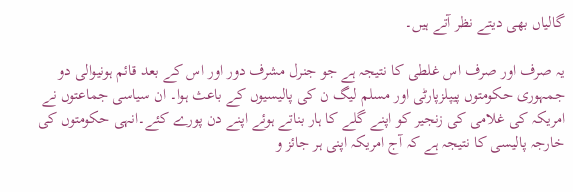گالیاں بھی دیتے نظر آتے ہیں۔

یہ صرف اور صرف اس غلطی کا نتیجہ ہے جو جنرل مشرف دور اور اس کے بعد قائم ہونیوالی دو جمہوری حکومتوں پیپلزپارٹی اور مسلم لیگ ن کی پالیسیوں کے باعث ہوا۔ ان سیاسی جماعتوں نے امریکہ کی غلامی کی زنجیر کو اپنے گلے کا ہار بناتے ہوئے اپنے دن پورے کئے۔انہی حکومتوں کی خارجہ پالیسی کا نتیجہ ہے کہ آج امریکہ اپنی ہر جائز و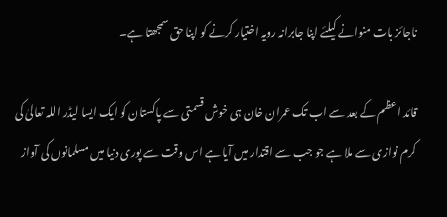ناجائز بات منوانے کیلئے اپنا جابرانہ رویہ اختیار کرنے کو اپنا حق سمجھتا ہے۔

قائد اعظم کے بعد سے اب تک عمران خان ہی خوش قسمتی سے پاکستان کو ایک ایسا لیڈر اللہ تعالیٰ کی کرم نوازی سے ملا ہے جو جب سے اقتدار میں آیا ہے اس وقت سے پوری دنیا میں مسلمانوں کی آواز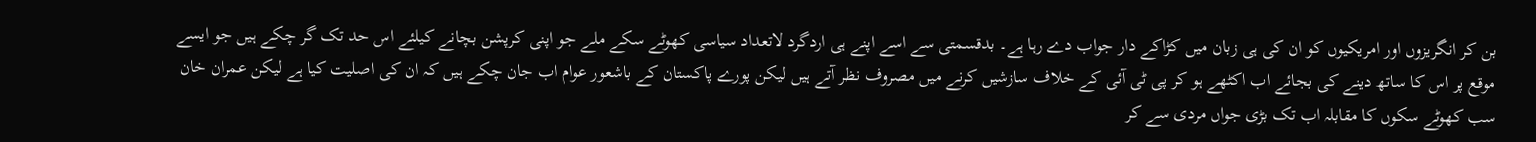بن کر انگریزوں اور امریکیوں کو ان کی ہی زبان میں کڑاکے دار جواب دے رہا ہے۔ بدقسمتی سے اسے اپنے ہی اردگرد لاتعداد سیاسی کھوٹے سکے ملے جو اپنی کرپشن بچانے کیلئے اس حد تک گر چکے ہیں جو ایسے موقع پر اس کا ساتھ دینے کی بجائے اب اکٹھے ہو کر پی ٹی آئی کے خلاف سازشیں کرنے میں مصروف نظر آتے ہیں لیکن پورے پاکستان کے باشعور عوام اب جان چکے ہیں کہ ان کی اصلیت کیا ہے لیکن عمران خان سب کھوٹے سکوں کا مقابلہ اب تک بڑی جواں مردی سے کر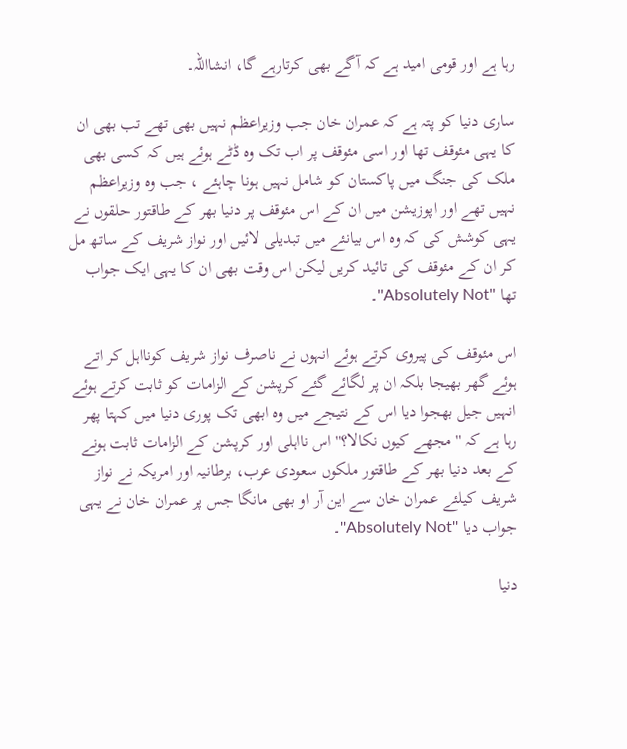رہا ہے اور قومی امید ہے کہ آگے بھی کرتارہے گا، انشااللہ۔

ساری دنیا کو پتہ ہے کہ عمران خان جب وزیراعظم نہیں بھی تھے تب بھی ان کا یہی مئوقف تھا اور اسی مئوقف پر اب تک وہ ڈٹے ہوئے ہیں کہ کسی بھی ملک کی جنگ میں پاکستان کو شامل نہیں ہونا چاہئے ، جب وہ وزیراعظم نہیں تھے اور اپوزیشن میں ان کے اس مئوقف پر دنیا بھر کے طاقتور حلقوں نے یہی کوشش کی کہ وہ اس بیانئے میں تبدیلی لائیں اور نواز شریف کے ساتھ مل کر ان کے مئوقف کی تائید کریں لیکن اس وقت بھی ان کا یہی ایک جواب تھا ''Absolutely Not''۔

اس مئوقف کی پیروی کرتے ہوئے انہوں نے ناصرف نواز شریف کونااہل کر اتے ہوئے گھر بھیجا بلکہ ان پر لگائے گئے کرپشن کے الزامات کو ثابت کرتے ہوئے انہیں جیل بھجوا دیا اس کے نتیجے میں وہ ابھی تک پوری دنیا میں کہتا پھر رہا ہے کہ '' مجھے کیوں نکالا؟'' اس نااہلی اور کرپشن کے الزامات ثابت ہونے کے بعد دنیا بھر کے طاقتور ملکوں سعودی عرب، برطانیہ اور امریکہ نے نواز شریف کیلئے عمران خان سے این آر او بھی مانگا جس پر عمران خان نے یہی جواب دیا ''Absolutely Not''۔

دنیا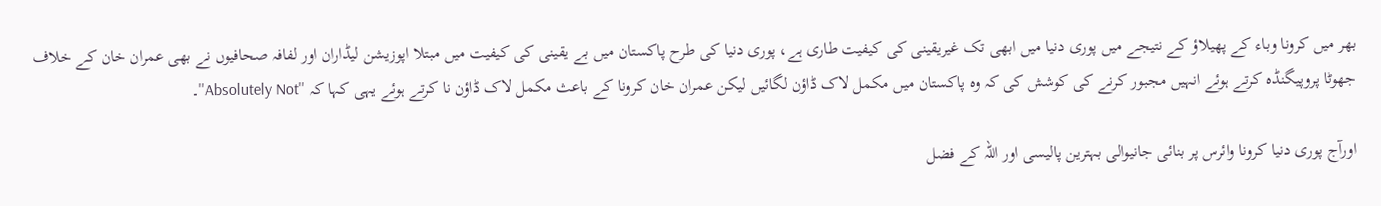بھر میں کرونا وباء کے پھیلاؤ کے نتیجے میں پوری دنیا میں ابھی تک غیریقینی کی کیفیت طاری ہے، پوری دنیا کی طرح پاکستان میں بے یقینی کی کیفیت میں مبتلا اپوزیشن لیڈاران اور لفافہ صحافیوں نے بھی عمران خان کے خلاف جھوٹا پروپیگنڈہ کرتے ہوئے انہیں مجبور کرنے کی کوشش کی کہ وہ پاکستان میں مکمل لاک ڈاؤن لگائیں لیکن عمران خان کرونا کے باعث مکمل لاک ڈاؤن نا کرتے ہوئے یہی کہا کہ ''Absolutely Not''۔

اورآج پوری دنیا کرونا وائرس پر بنائی جانیوالی بہترین پالیسی اور اللہ کے فضل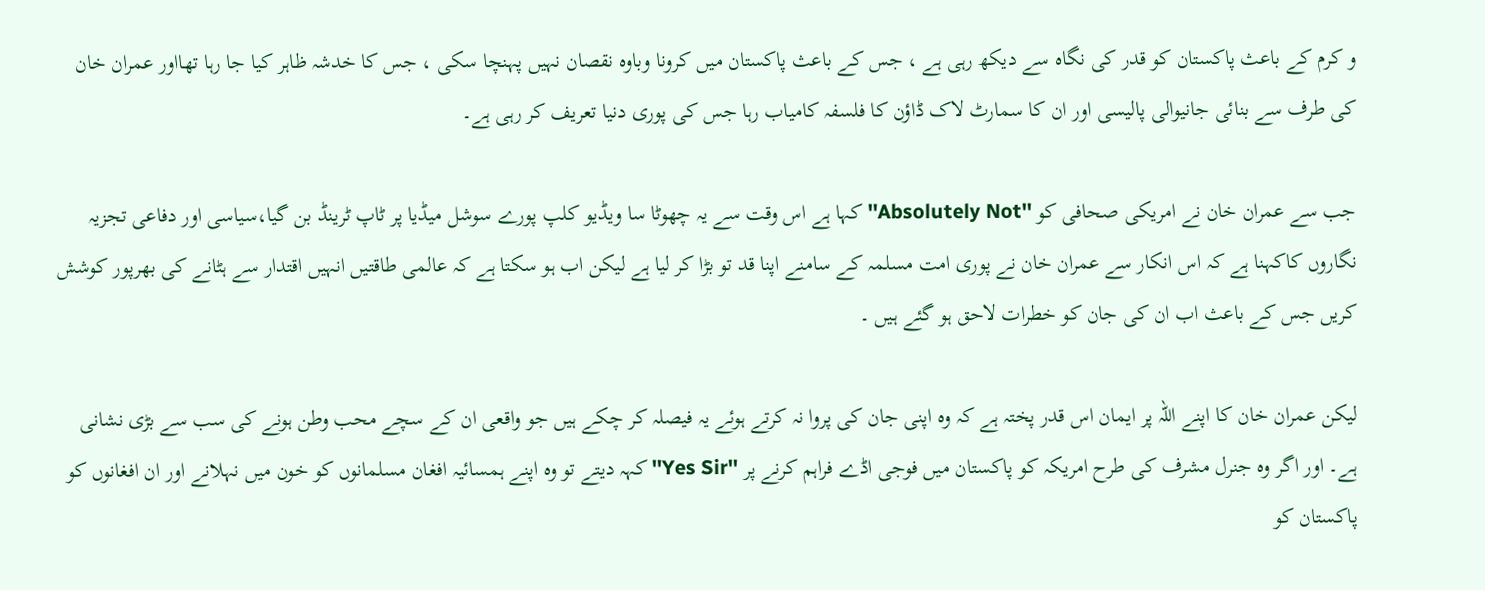و کرم کے باعث پاکستان کو قدر کی نگاہ سے دیکھ رہی ہے ، جس کے باعث پاکستان میں کرونا وباوہ نقصان نہیں پہنچا سکی ، جس کا خدشہ ظاہر کیا جا رہا تھااور عمران خان کی طرف سے بنائی جانیوالی پالیسی اور ان کا سمارٹ لاک ڈاؤن کا فلسفہ کامیاب رہا جس کی پوری دنیا تعریف کر رہی ہے۔

جب سے عمران خان نے امریکی صحافی کو ''Absolutely Not''کہا ہے اس وقت سے یہ چھوٹا سا ویڈیو کلپ پورے سوشل میڈیا پر ٹاپ ٹرینڈ بن گیا،سیاسی اور دفاعی تجزیہ نگاروں کاکہنا ہے کہ اس انکار سے عمران خان نے پوری امت مسلمہ کے سامنے اپنا قد تو بڑا کر لیا ہے لیکن اب ہو سکتا ہے کہ عالمی طاقتیں انہیں اقتدار سے ہٹانے کی بھرپور کوشش کریں جس کے باعث اب ان کی جان کو خطرات لاحق ہو گئے ہیں ۔

لیکن عمران خان کا اپنے اللہ پر ایمان اس قدر پختہ ہے کہ وہ اپنی جان کی پروا نہ کرتے ہوئے یہ فیصلہ کر چکے ہیں جو واقعی ان کے سچے محب وطن ہونے کی سب سے بڑی نشانی ہے۔ اور اگر وہ جنرل مشرف کی طرح امریکہ کو پاکستان میں فوجی اڈے فراہم کرنے پر ''Yes Sir'' کہہ دیتے تو وہ اپنے ہمسائیہ افغان مسلمانوں کو خون میں نہلانے اور ان افغانوں کو پاکستان کو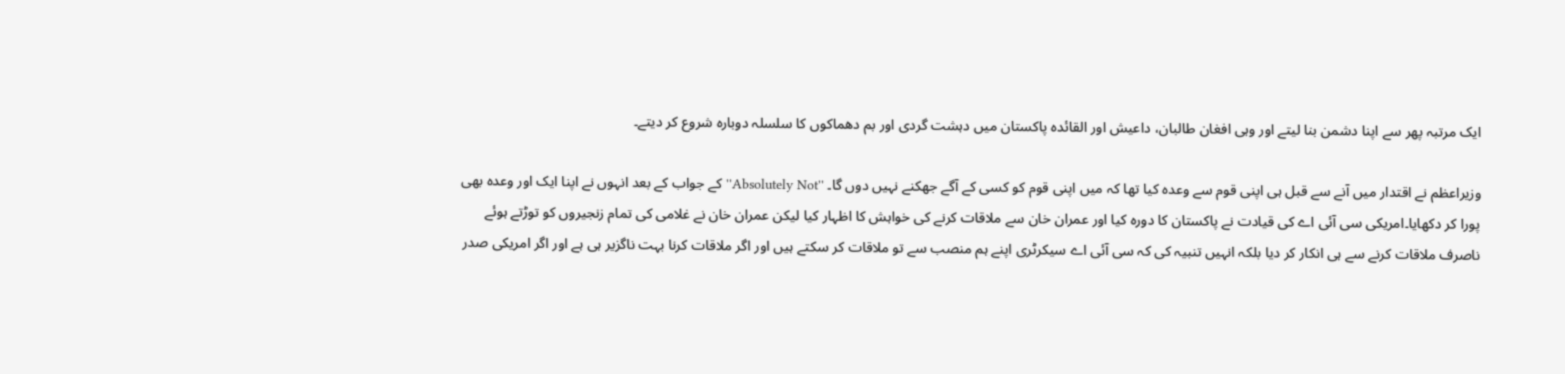ایک مرتبہ پھر سے اپنا دشمن بنا لیتے اور وہی افغان طالبان، داعیش اور القائدہ پاکستان میں دہشت گردی اور بم دھماکوں کا سلسلہ دوبارہ شروع کر دیتے۔

وزیراعظم نے اقتدار میں آنے سے قبل ہی اپنی قوم سے وعدہ کیا تھا کہ میں اپنی قوم کو کسی کے آگے جھکنے نہیں دوں گا۔ ''Absolutely Not''کے جواب کے بعد انہوں نے اپنا ایک اور وعدہ بھی پورا کر دکھایا۔امریکی سی آئی اے کی قیادت نے پاکستان کا دورہ کیا اور عمران خان سے ملاقات کرنے کی خواہش کا اظہار کیا لیکن عمران خان نے غلامی کی تمام زنجیروں کو توڑتے ہوئے ناصرف ملاقات کرنے سے ہی انکار کر دیا بلکہ انہیں تنبیہ کی کہ سی آئی اے سیکرٹری اپنے ہم منصب سے تو ملاقات کر سکتے ہیں اور اگر ملاقات کرنا بہت ناگزیر ہی ہے اور اگر امریکی صدر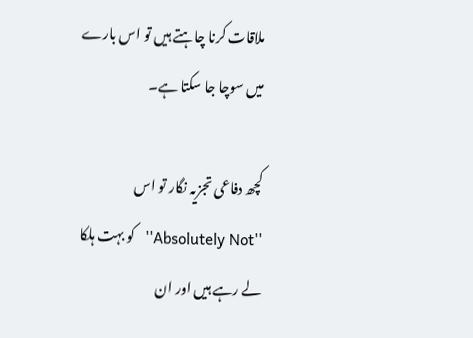ملاقات کرنا چاہتے ہیں تو اس بارے میں سوچا جا سکتا ہے۔

کچھ دفاعی تجزیہ نگار تو اس ''Absolutely Not''کو بہت ہلکا لے رہے ہیں اور ان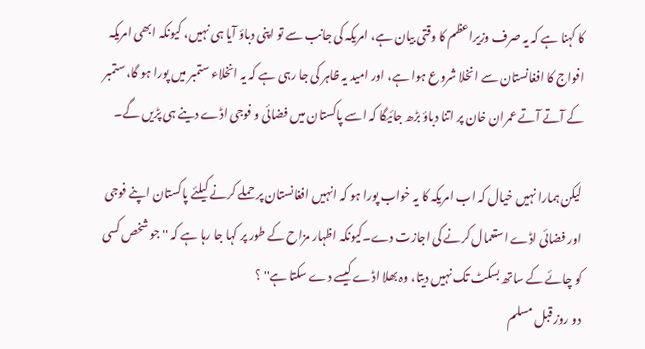کا کہنا ہے کہ یہ صرف وزیراعظم کا وقتی بیان ہے، امریکہ کی جانب سے تو اپنی دباؤ آیا ہی نہیں، کیونکہ ابھی امریکہ افواج کا افغانستان سے انخلا شروع ہوا ہے، اور امید یہ ظاہر کی جا رہی ہے کہ یہ انخلاء ستمبر میں پورا ہو گا، ستمبر کے آتے آتے عمران خان پر اتنا دباؤ بڑھ جائیگا کہ اسے پاکستان میں فضائی و فوجی اڈے دینے ہی پڑیں گے۔

لیکن ہمارا نہیں خیال کہ اب امریکہ کا یہ خواب پورا ہو کہ انہیں افغانستان پر حملے کرنے کیلئے پاکستان اپنے فوجی اور فضائی اڈے استعمال کرنے کی اجازت دے۔کیونکہ اظہار مزاح کے طور پر کہا جا رہا ہے کہ '' جو شخص کسی کو چائے کے ساتھ بسکٹ تک نہیں دیتا، وہ بھلا اڈے کیسے دے سکتا ہے'' ؟
دو روز قبل مسلم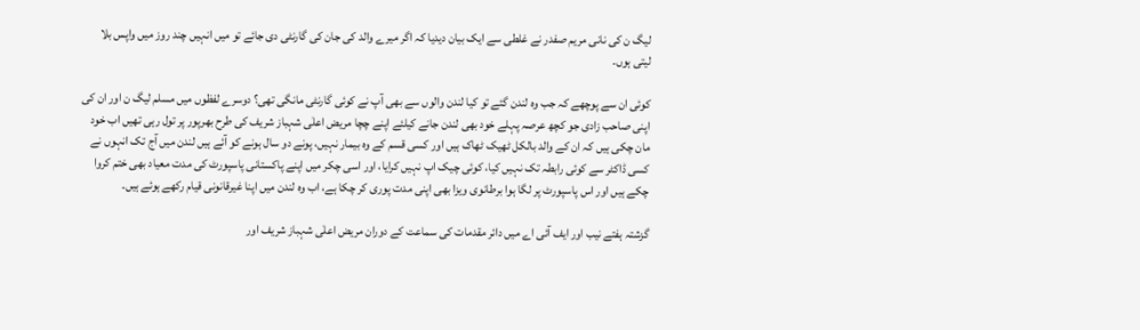لیگ ن کی نانی مریم صفدر نے غلطی سے ایک بیان دیدیا کہ اگر میرے والد کی جان کی گارنٹی دی جائے تو میں انہیں چند روز میں واپس بلا لیتی ہوں۔

کوئی ان سے پوچھے کہ جب وہ لندن گئے تو کیا لندن والوں سے بھی آپ نے کوئی گارنٹی مانگی تھی؟ دوسرے لفظوں میں مسلم لیگ ن اور ان کی اپنی صاحب زادی جو کچھ عرصہ پہلے خود بھی لندن جانے کیلئے اپنے چچا مریض اعلٰی شہباز شریف کی طرح بھرپور پر تول رہی تھیں اب خود مان چکی ہیں کہ ان کے والد بالکل ٹھیک ٹھاک ہیں اور کسی قسم کے وہ بیمار نہیں، پونے دو سال ہونے کو آئے ہیں لندن میں آج تک انہوں نے کسی ڈاکٹر سے کوئی رابطہ تک نہیں کیا، کوئی چیک اپ نہیں کرایا، اور اسی چکر میں اپنے پاکستانی پاسپورٹ کی مدت معیاد بھی ختم کروا چکے ہیں اور اس پاسپورٹ پر لگا ہوا برطانوی ویزا بھی اپنی مدت پوری کر چکا ہے، اب وہ لندن میں اپنا غیرقانونی قیام رکھے ہوئے ہیں۔

گزشتہ ہفتے نیب اور ایف آئی اے میں دائر مقدمات کی سماعت کے دوران مریض اعلٰی شہباز شریف اور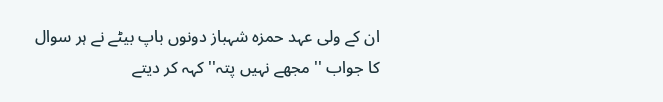ان کے ولی عہد حمزہ شہباز دونوں باپ بیٹے نے ہر سوال کا جواب '' مجھے نہیں پتہ'' کہہ کر دیتے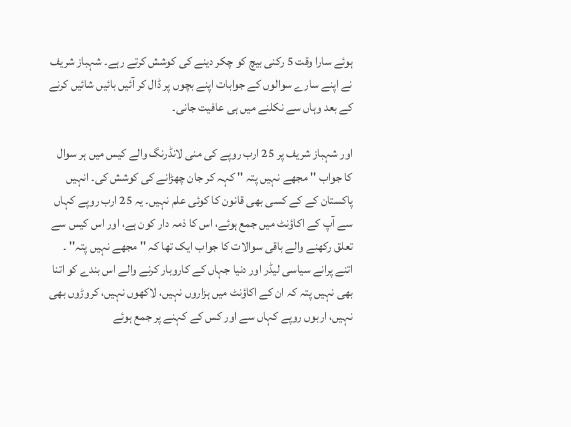ہوئے سارا وقت 5 رکنی بیچ کو چکر دینے کی کوشش کرتے رہے۔ شہباز شریف نے اپنے سارے سوالوں کے جوابات اپنے بچوں پر ڈال کر آئیں بائیں شائیں کرنے کے بعد وہاں سے نکلنے میں ہی عافیت جانی۔

اور شہباز شریف پر 25 ارب روپے کی منی لانڈرنگ والے کیس میں ہر سوال کا جواب '' مجھے نہیں پتہ '' کہہ کر جان چھڑانے کی کوشش کی۔ انہیں پاکستان کے کے کسی بھی قانون کا کوئی علم نہیں۔ یہ 25 ارب روپے کہاں سے آپ کے اکاؤنٹ میں جمع ہوئے، اس کا ذمہ دار کون ہے، اور اس کیس سے تعلق رکھنے والے باقی سوالات کا جواب ایک تھا کہ '' مجھے نہیں پتہ'' ۔ اتنے پرانے سیاسی لیڈر اور دنیا جہاں کے کاروبار کرنے والے اس بندے کو اتنا بھی نہیں پتہ کہ ان کے اکاؤنٹ میں ہزاروں نہیں، لاکھوں نہیں، کروڑوں بھی نہیں، اربوں روپے کہاں سے اور کس کے کہنے پر جمع ہوئے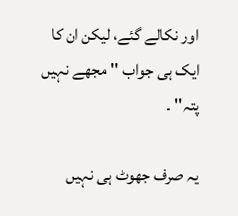اور نکالے گئے، لیکن ان کا ایک ہی جواب '' مجھے نہیں پتہ'' ۔

یہ صرف جھوٹ ہی نہیں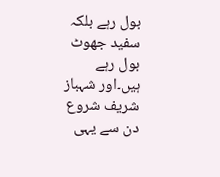بول رہے بلکہ سفید جھوٹ بول رہے ہیں۔اور شہباز شریف شروع دن سے یہی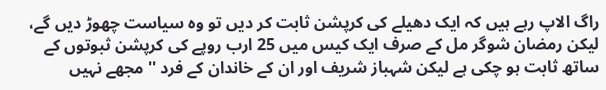راگ الاپ رہے ہیں کہ ایک دھیلے کی کرپشن ثابت کر دیں تو وہ سیاست چھوڑ دیں گے، لیکن رمضان شوگر مل کے صرف ایک کیس میں 25 ارب روپے کی کرپشن ثبوتوں کے ساتھ ثابت ہو چکی ہے لیکن شہباز شریف اور ان کے خاندان کے فرد '' مجھے نہیں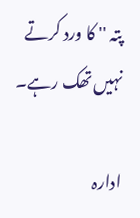پتہ '' کا ورد کرتے نہیں تھک رہے۔

ادارہ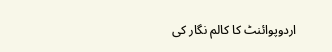اردوپوائنٹ کا کالم نگار کی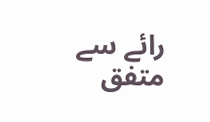رائے سے متفق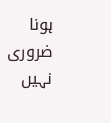ہونا ضروری نہیں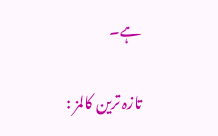ہے۔

تازہ ترین کالمز :